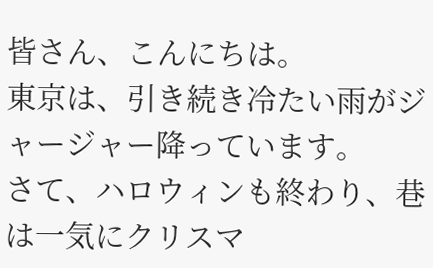皆さん、こんにちは。
東京は、引き続き冷たい雨がジャージャー降っています。
さて、ハロウィンも終わり、巷は一気にクリスマ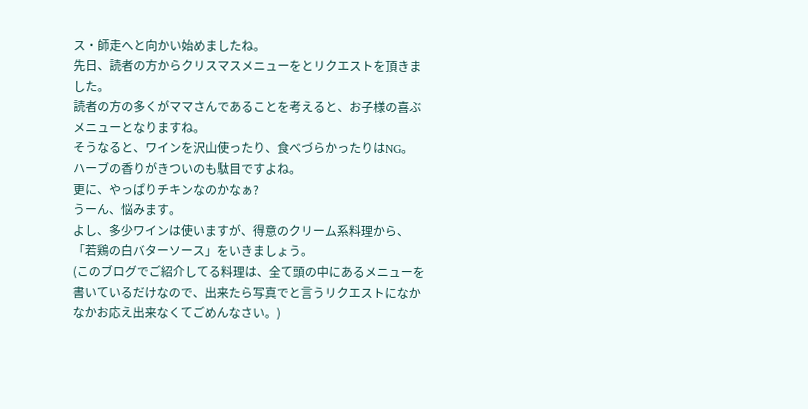ス・師走へと向かい始めましたね。
先日、読者の方からクリスマスメニューをとリクエストを頂きました。
読者の方の多くがママさんであることを考えると、お子様の喜ぶメニューとなりますね。
そうなると、ワインを沢山使ったり、食べづらかったりはNG。
ハーブの香りがきついのも駄目ですよね。
更に、やっぱりチキンなのかなぁ?
うーん、悩みます。
よし、多少ワインは使いますが、得意のクリーム系料理から、「若鶏の白バターソース」をいきましょう。
(このブログでご紹介してる料理は、全て頭の中にあるメニューを書いているだけなので、出来たら写真でと言うリクエストになかなかお応え出来なくてごめんなさい。)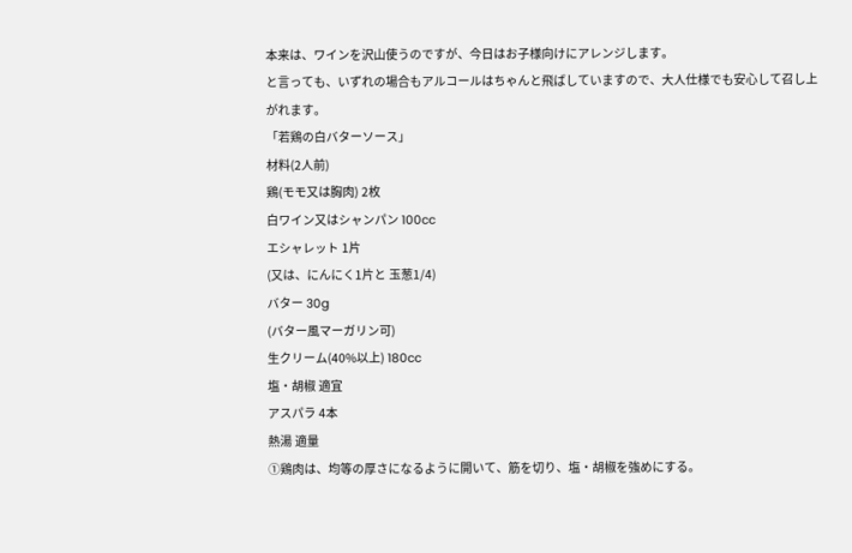本来は、ワインを沢山使うのですが、今日はお子様向けにアレンジします。
と言っても、いずれの場合もアルコールはちゃんと飛ばしていますので、大人仕様でも安心して召し上がれます。
「若鶏の白バターソース」
材料(2人前)
鶏(モモ又は胸肉) 2枚
白ワイン又はシャンパン 100cc
エシャレット 1片
(又は、にんにく1片と 玉葱1/4)
バター 30g
(バター風マーガリン可)
生クリーム(40%以上) 180cc
塩・胡椒 適宜
アスパラ 4本
熱湯 適量
①鶏肉は、均等の厚さになるように開いて、筋を切り、塩・胡椒を強めにする。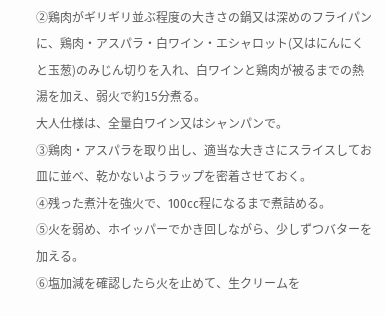②鶏肉がギリギリ並ぶ程度の大きさの鍋又は深めのフライパンに、鶏肉・アスパラ・白ワイン・エシャロット(又はにんにくと玉葱)のみじん切りを入れ、白ワインと鶏肉が被るまでの熱湯を加え、弱火で約15分煮る。
大人仕様は、全量白ワイン又はシャンパンで。
③鶏肉・アスパラを取り出し、適当な大きさにスライスしてお皿に並べ、乾かないようラップを密着させておく。
④残った煮汁を強火で、100cc程になるまで煮詰める。
⑤火を弱め、ホイッパーでかき回しながら、少しずつバターを加える。
⑥塩加減を確認したら火を止めて、生クリームを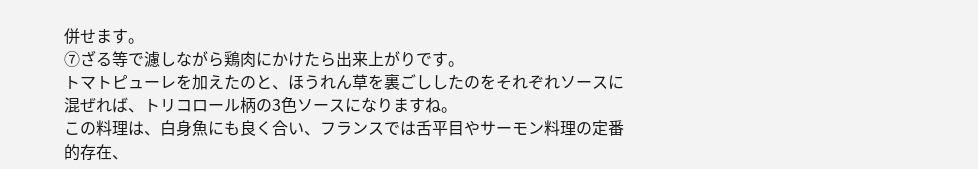併せます。
⑦ざる等で濾しながら鶏肉にかけたら出来上がりです。
トマトピューレを加えたのと、ほうれん草を裏ごししたのをそれぞれソースに混ぜれば、トリコロール柄の3色ソースになりますね。
この料理は、白身魚にも良く合い、フランスでは舌平目やサーモン料理の定番的存在、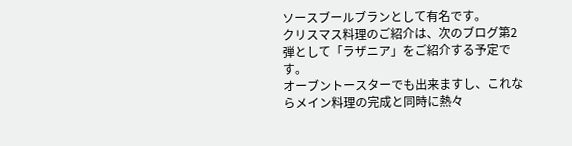ソースブールブランとして有名です。
クリスマス料理のご紹介は、次のブログ第2弾として「ラザニア」をご紹介する予定です。
オーブントースターでも出来ますし、これならメイン料理の完成と同時に熱々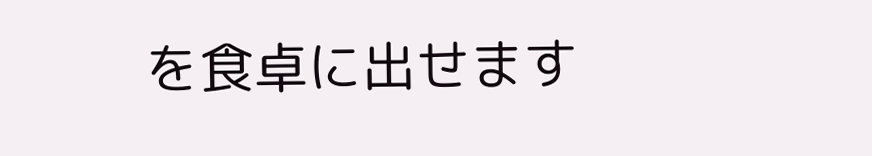を食卓に出せます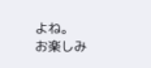よね。
お楽しみ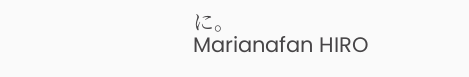に。
Marianafan HIRO